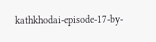kathkhodai-episode-17-by-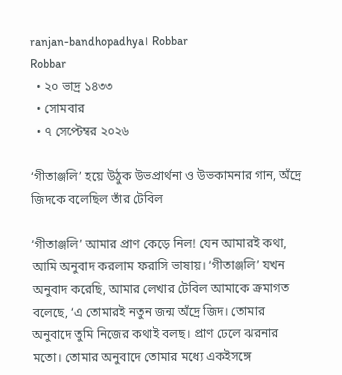ranjan-bandhopadhya। Robbar
Robbar
  • ২০ ভাদ্র ১৪৩৩
  • সোমবার
  • ৭ সেপ্টেম্বর ২০২৬

‘গীতাঞ্জলি’ হয়ে উঠুক উভপ্রার্থনা ও উভকামনার গান, অঁদ্রে জিদকে বলেছিল তাঁর টেবিল

‘গীতাঞ্জলি’ আমার প্রাণ কেড়ে নিল! যেন আমারই কথা, আমি অনুবাদ করলাম ফরাসি ভাষায়। ‘গীতাঞ্জলি’ যখন অনুবাদ করেছি, আমার লেখার টেবিল আমাকে ক্রমাগত বলেছে, ‘এ তোমারই নতুন জন্ম অঁদ্রে জিদ। তোমার অনুবাদে তুমি নিজের কথাই বলছ। প্রাণ ঢেলে ঝরনার মতো। তোমার অনুবাদে তোমার মধ্যে একইসঙ্গে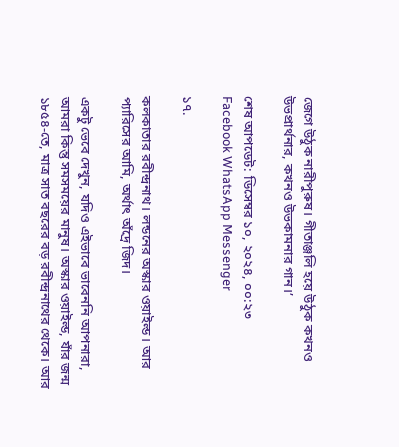জেগে উঠুক নারীপুরুষ। গীতাঞ্জলি হয়ে উঠুক কখনও উভপ্রার্থনার, কখনও উভকামনার গান।’

শেষ আপডেট: ডিসেম্বর ১০, ২০২৪, ০০:২৩
Facebook WhatsApp Messenger

১৭.

কলকাতার রবীন্দ্রনাথ। লন্ডনের অস্কার ওয়াইল্ড। আর প্যারিসের আমি, অর্থাৎ অঁদ্রে জিদ।

একটু ভেবে দেখুন, যদিও এইভাবে ভাবেননি আপনারা, আমরা কিন্তু সমসময়ের মানুষ। অস্কার ওয়াইল্ড, যাঁর জন্ম ১৮৫৪-তে, মাত্র সাত বছরের বড় রবীন্দ্রনাথের থেকে। আর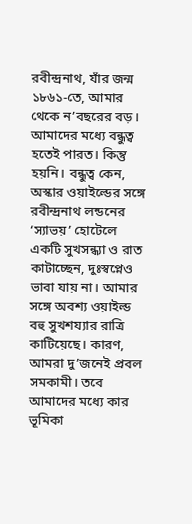রবীন্দ্রনাথ, যাঁর জন্ম ১৮৬১-তে, আমার থেকে ন’বছরের বড়। আমাদের মধ্যে বন্ধুত্ব হতেই পারত। কিন্তু হয়নি। বন্ধুত্ব কেন, অস্কার ওয়াইল্ডের সঙ্গে রবীন্দ্রনাথ লন্ডনের ‘স্যাভয়’ হোটেলে একটি সুখসন্ধ্যা ও রাত কাটাচ্ছেন, দুঃস্বপ্নেও ভাবা যায় না। আমার সঙ্গে অবশ্য ওয়াইল্ড বহু সুখশয্যার রাত্রি কাটিয়েছে। কারণ, আমরা দু’জনেই প্রবল সমকামী। তবে আমাদের মধ্যে কার ভূমিকা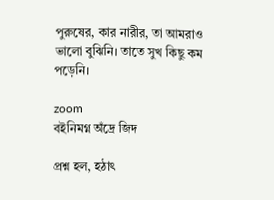পুরুষের, কার নারীর, তা আমরাও ভালো বুঝিনি। তাতে সুখ কিছু কম পড়েনি।

zoom
বইনিমগ্ন অঁদ্রে জিদ

প্রশ্ন হল, হঠাৎ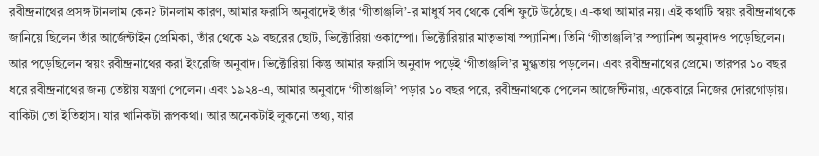রবীন্দ্রনাথের প্রসঙ্গ টানলাম কেন? টানলাম কারণ, আমার ফরাসি অনুবাদেই তাঁর ‘গীতাঞ্জলি’-র মাধুর্য সব থেকে বেশি ফুটে উঠেছে। এ-কথা আমার নয়। এই কথাটি স্বয়ং রবীন্দ্রনাথকে জানিয়ে ছিলেন তাঁর আর্জেন্টাইন প্রেমিকা, তাঁর থেকে ২৯ বছরের ছোট, ভিক্টোরিয়া ওকাম্পো। ভিক্টোরিয়ার মাতৃভাষা স্প্যানিশ। তিনি ‘গীতাঞ্জলি’র স্প্যানিশ অনুবাদও পড়েছিলেন। আর পড়েছিলেন স্বয়ং রবীন্দ্রনাথের করা ইংরেজি অনুবাদ। ভিক্টোরিয়া কিন্তু আমার ফরাসি অনুবাদ পড়েই ‘গীতাঞ্জলি’র মুগ্ধতায় পড়লেন। এবং রবীন্দ্রনাথের প্রেমে। তারপর ১০ বছর ধরে রবীন্দ্রনাথের জন্য তেষ্টায় যন্ত্রণা পেলেন। এবং ১৯২৪-এ, আমার অনুবাদে ‘গীতাঞ্জলি’ পড়ার ১০ বছর পরে, রবীন্দ্রনাথকে পেলেন আজেন্টিনায়, একেবারে নিজের দোরগোড়ায়। বাকিটা তো ইতিহাস। যার খানিকটা রূপকথা। আর অনেকটাই লুকনো তথ্য, যার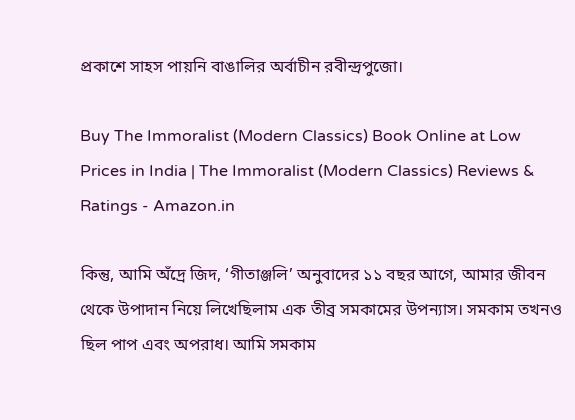প্রকাশে সাহস পায়নি বাঙালির অর্বাচীন রবীন্দ্রপুজো।

Buy The Immoralist (Modern Classics) Book Online at Low Prices in India | The Immoralist (Modern Classics) Reviews & Ratings - Amazon.in

কিন্তু, আমি অঁদ্রে জিদ, ‘গীতাঞ্জলি’ অনুবাদের ১১ বছর আগে, আমার জীবন থেকে উপাদান নিয়ে লিখেছিলাম এক তীব্র সমকামের উপন্যাস। সমকাম তখনও ছিল পাপ এবং অপরাধ। আমি সমকাম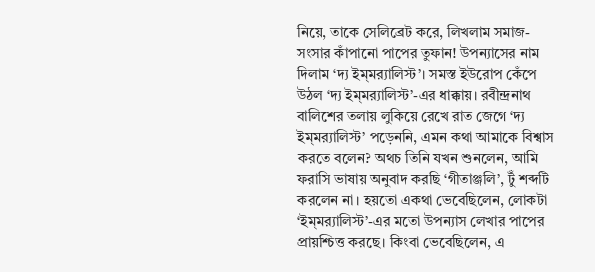নিয়ে, তাকে সেলিব্রেট করে, লিখলাম সমাজ-সংসার কাঁপানো পাপের তুফান! উপন্যাসের নাম দিলাম ‘দ্য ইম্‌মর‌্যালিস্ট’। সমস্ত ইউরোপ কেঁপে উঠল ‘দ্য ইম্‌মর‌্যালিস্ট’-এর ধাক্কায়। রবীন্দ্রনাথ বালিশের তলায় লুকিয়ে রেখে রাত জেগে ‘দ্য ইম্‌মর‌্যালিস্ট’ পড়েননি, এমন কথা আমাকে বিশ্বাস করতে বলেন? অথচ তিনি যখন শুনলেন, আমি ফরাসি ভাষায় অনুবাদ করছি ‘গীতাঞ্জলি’, টুঁ শব্দটি করলেন না। হয়তো একথা ভেবেছিলেন, লোকটা ‘ইম্‌মর‌্যালিস্ট’-এর মতো উপন্যাস লেখার পাপের প্রায়শ্চিত্ত করছে। কিংবা ভেবেছিলেন, এ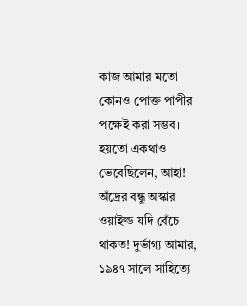কাজ আমার মতো কোনও পোক্ত পাপীর পক্ষেই করা সম্ভব। হয়তো একথাও ভেবেছিলেন, আহা! অঁদ্রের বন্ধু অস্কার ওয়াইল্ড যদি বেঁচে থাকত! দুর্ভাগ্য আমার, ১৯৪৭ সালে সাহিত্যে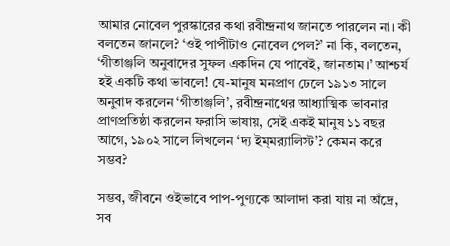আমার নোবেল পুরস্কারের কথা রবীন্দ্রনাথ জানতে পারলেন না। কী বলতেন জানলে? ‘ওই পাপীটাও নোবেল পেল?’ না কি, বলতেন, ‘গীতাঞ্জলি অনুবাদের সুফল একদিন যে পাবেই, জানতাম।’ আশ্চর্য হই একটি কথা ভাবলে! যে-মানুষ মনপ্রাণ ঢেলে ১৯১৩ সালে অনুবাদ করলেন ‘গীতাঞ্জলি’, রবীন্দ্রনাথের আধ্যাত্মিক ভাবনার প্রাণপ্রতিষ্ঠা করলেন ফরাসি ভাষায়, সেই একই মানুষ ১১ বছর আগে, ১৯০২ সালে লিখলেন ‘দ্য ইম্‌মর‌্যালিস্ট’? কেমন করে সম্ভব?

সম্ভব, জীবনে ওইভাবে পাপ-পুণ্যকে আলাদা করা যায় না অঁদ্রে, সব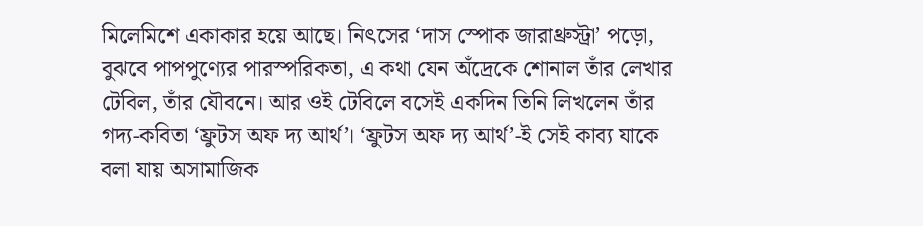মিলেমিশে একাকার হয়ে আছে। নিৎসের ‘দাস স্পোক জারাথ্রুস্ট্রা’ পড়ো, বুঝবে পাপপুণ্যের পারস্পরিকতা, এ কথা যেন অঁদ্রেকে শোনাল তাঁর লেখার টেবিল, তাঁর যৌবনে। আর ওই টেবিলে বসেই একদিন তিনি লিখলেন তাঁর গদ্য-কবিতা ‘ফ্রুটস অফ দ্য আর্থ’। ‘ফ্রুটস অফ দ্য আর্থ’-ই সেই কাব্য যাকে বলা যায় অসামাজিক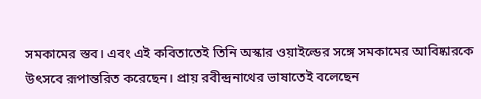সমকামের স্তব। এবং এই কবিতাতেই তিনি অস্কার ওয়াইল্ডের সঙ্গে সমকামের আবিষ্কারকে উৎসবে রূপান্তরিত করেছেন। প্রায় রবীন্দ্রনাথের ভাষাতেই বলেছেন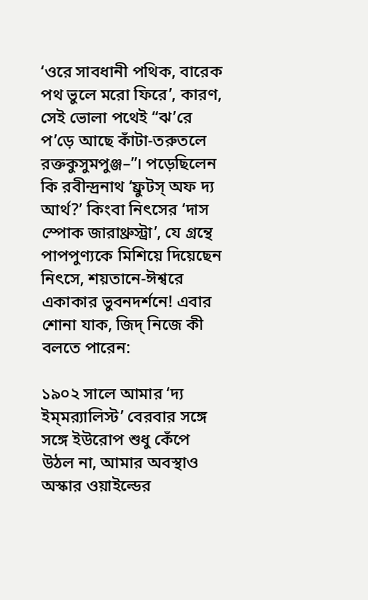‘ওরে সাবধানী পথিক, বারেক পথ ভুলে মরো ফিরে’, কারণ, সেই ভোলা পথেই “ঝ’রে প’ড়ে আছে কাঁটা-তরুতলে রক্তকুসুমপুঞ্জ–”। পড়েছিলেন কি রবীন্দ্রনাথ ‘ফ্রুটস্‌ অফ দ্য আর্থ?’ কিংবা নিৎসের ‘দাস স্পোক জারাথ্রুস্ট্রা’, যে গ্রন্থে পাপপুণ্যকে মিশিয়ে দিয়েছেন নিৎসে, শয়তানে-ঈশ্বরে একাকার ভুবনদর্শনে! এবার শোনা যাক, জিদ্‌ নিজে কী বলতে পারেন:

১৯০২ সালে আমার ‘দ্য ইম্‌মর‌্যালিস্ট’ বেরবার সঙ্গে সঙ্গে ইউরোপ শুধু কেঁপে উঠল না, আমার অবস্থাও অস্কার ওয়াইল্ডের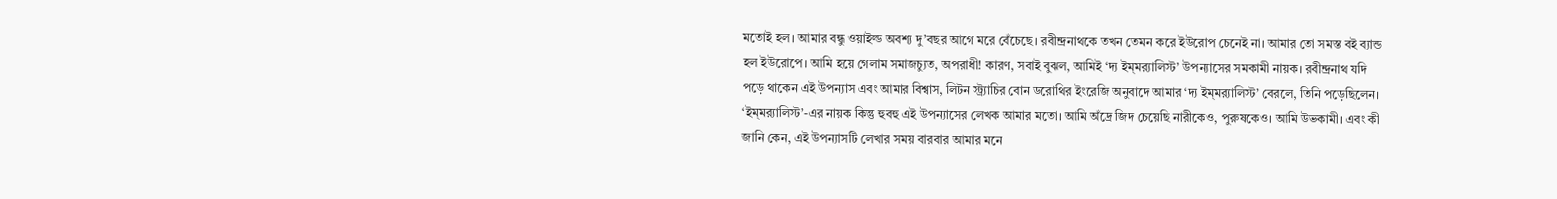মতোই হল। আমার বন্ধু ওয়াইল্ড অবশ্য দু’বছর আগে মরে বেঁচেছে। রবীন্দ্রনাথকে তখন তেমন করে ইউরোপ চেনেই না। আমার তো সমস্ত বই ব্যান্ড হল ইউরোপে। আমি হয়ে গেলাম সমাজচ্যুত, অপরাধী! কারণ, সবাই বুঝল, আমিই ‘দ্য ইম্‌মর‌্যালিস্ট’ উপন্যাসের সমকামী নায়ক। রবীন্দ্রনাথ যদি পড়ে থাকেন এই উপন্যাস এবং আমার বিশ্বাস, লিটন স্ট্র্যাচির বোন ডরোথির ইংরেজি অনুবাদে আমার ‘দ্য ইম্‌মর‌্যালিস্ট’ বেরলে, তিনি পড়েছিলেন। ‘ইম্‌মর‌্যালিস্ট’-এর নায়ক কিন্তু হুবহু এই উপন্যাসের লেখক আমার মতো। আমি অঁদ্রে জিদ চেয়েছি নারীকেও, পুরুষকেও। আমি উভকামী। এবং কী জানি কেন, এই উপন্যাসটি লেখার সময় বারবার আমার মনে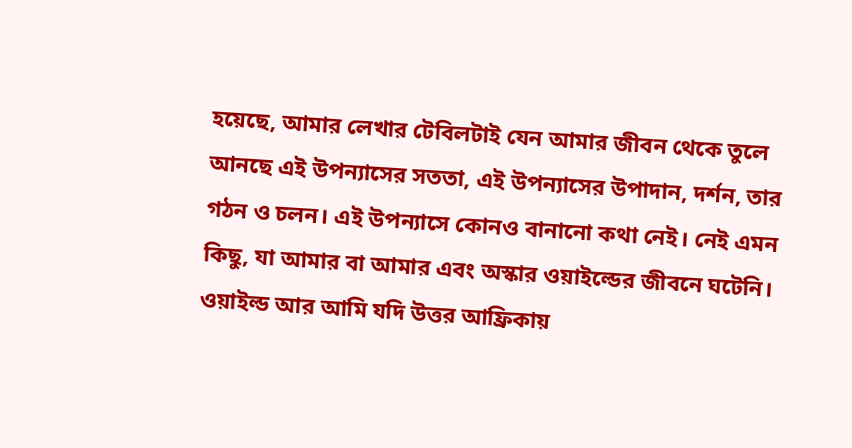হয়েছে, আমার লেখার টেবিলটাই যেন আমার জীবন থেকে তুলে আনছে এই উপন্যাসের সততা, এই উপন্যাসের উপাদান, দর্শন, তার গঠন ও চলন। এই উপন্যাসে কোনও বানানো কথা নেই। নেই এমন কিছু, যা আমার বা আমার এবং অস্কার ওয়াইল্ডের জীবনে ঘটেনি। ওয়াইল্ড আর আমি যদি উত্তর আফ্রিকায়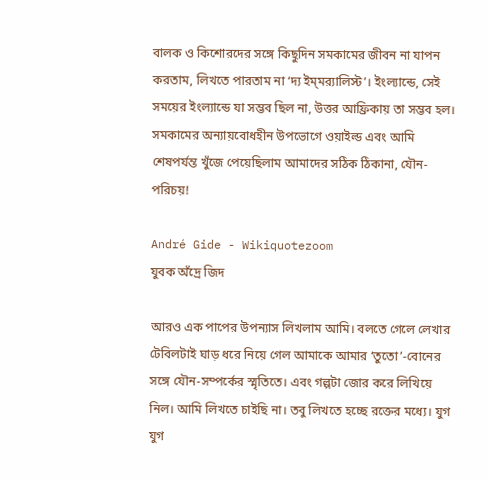বালক ও কিশোরদের সঙ্গে কিছুদিন সমকামের জীবন না যাপন করতাম, লিখতে পারতাম না ‘দ্য ইম্‌মর‌্যালিস্ট’। ইংল্যান্ডে, সেই সময়ের ইংল্যান্ডে যা সম্ভব ছিল না, উত্তর আফ্রিকায় তা সম্ভব হল। সমকামের অন্যায়বোধহীন উপভোগে ওয়াইল্ড এবং আমি শেষপর্যন্ত খুঁজে পেয়েছিলাম আমাদের সঠিক ঠিকানা, যৌন-পরিচয়!

André Gide - Wikiquotezoom
যুবক অঁদ্রে জিদ

আরও এক পাপের উপন্যাস লিখলাম আমি। বলতে গেলে লেখার টেবিলটাই ঘাড় ধরে নিয়ে গেল আমাকে আমার ‘তুতো’-বোনের সঙ্গে যৌন-সম্পর্কের স্মৃতিতে। এবং গল্পটা জোর করে লিখিয়ে নিল। আমি লিখতে চাইছি না। তবু লিখতে হচ্ছে রক্তের মধ্যে। যুগ যুগ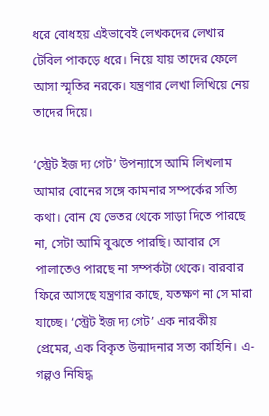ধরে বোধহয় এইভাবেই লেখকদের লেখার টেবিল পাকড়ে ধরে। নিয়ে যায় তাদের ফেলে আসা স্মৃতির নরকে। যন্ত্রণার লেখা লিখিয়ে নেয় তাদের দিয়ে।

‘স্ট্রেট ইজ দ্য গেট’ উপন্যাসে আমি লিখলাম আমার বোনের সঙ্গে কামনার সম্পর্কের সত্যি কথা। বোন যে ভেতর থেকে সাড়া দিতে পারছে না, সেটা আমি বুঝতে পারছি। আবার সে পালাতেও পারছে না সম্পর্কটা থেকে। বারবার ফিরে আসছে যন্ত্রণার কাছে, যতক্ষণ না সে মারা যাচ্ছে। ‘স্ট্রেট ইজ দ্য গেট’ এক নারকীয় প্রেমের, এক বিকৃত উন্মাদনার সত্য কাহিনি। এ-গল্পও নিষিদ্ধ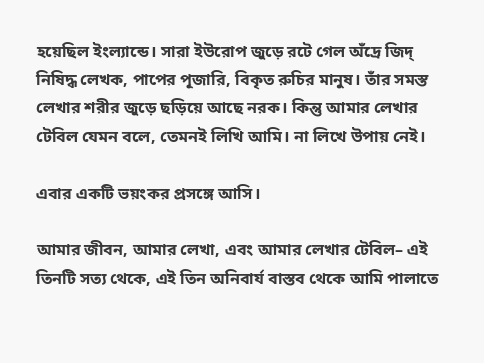হয়েছিল ইংল্যান্ডে। সারা ইউরোপ জুড়ে রটে গেল অঁদ্রে জিদ্‌ নিষিদ্ধ লেখক, পাপের পূজারি, বিকৃত রুচির মানুষ। তাঁর সমস্ত লেখার শরীর জুড়ে ছড়িয়ে আছে নরক। কিন্তু আমার লেখার টেবিল যেমন বলে, তেমনই লিখি আমি। না লিখে উপায় নেই।

এবার একটি ভয়ংকর প্রসঙ্গে আসি।

আমার জীবন, আমার লেখা, এবং আমার লেখার টেবিল– এই তিনটি সত্য থেকে, এই তিন অনিবার্য বাস্তব থেকে আমি পালাতে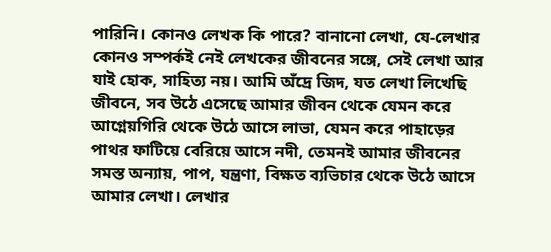পারিনি। কোনও লেখক কি পারে? বানানো লেখা, যে-লেখার কোনও সম্পর্কই নেই লেখকের জীবনের সঙ্গে, সেই লেখা আর যাই হোক, সাহিত্য নয়। আমি অঁদ্রে জিদ, যত লেখা লিখেছি জীবনে, সব উঠে এসেছে আমার জীবন থেকে যেমন করে আগ্নেয়গিরি থেকে উঠে আসে লাভা, যেমন করে পাহাড়ের পাথর ফাটিয়ে বেরিয়ে আসে নদী, তেমনই আমার জীবনের সমস্ত অন্যায়, পাপ, যন্ত্রণা, বিক্ষত ব্যভিচার থেকে উঠে আসে আমার লেখা। লেখার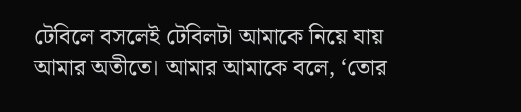টেবিলে বসলেই টেবিলটা আমাকে নিয়ে যায় আমার অতীতে। আমার আমাকে বলে, ‘তোর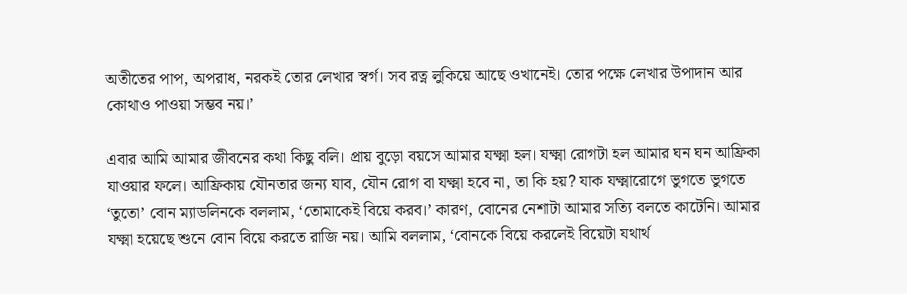অতীতের পাপ, অপরাধ, নরকই তোর লেখার স্বর্গ। সব রত্ন লুকিয়ে আছে ওখানেই। তোর পক্ষে লেখার উপাদান আর কোথাও পাওয়া সম্ভব নয়।’

এবার আমি আমার জীবনের কথা কিছু বলি। প্রায় বুড়ো বয়সে আমার যক্ষ্মা হল। যক্ষ্মা রোগটা হল আমার ঘন ঘন আফ্রিকা যাওয়ার ফলে। আফ্রিকায় যৌনতার জন্য যাব, যৌন রোগ বা যক্ষ্মা হবে না, তা কি হয়? যাক যক্ষ্মারোগে ভুগতে ভুগতে ‘তুতো’ বোন ম্যাডলিনকে বললাম, ‘তোমাকেই বিয়ে করব।’ কারণ, বোনের নেশাটা আমার সত্যি বলতে কাটেনি। আমার যক্ষ্মা হয়েছে শুনে বোন বিয়ে করতে রাজি নয়। আমি বললাম, ‘বোনকে বিয়ে করলেই বিয়েটা যথার্থ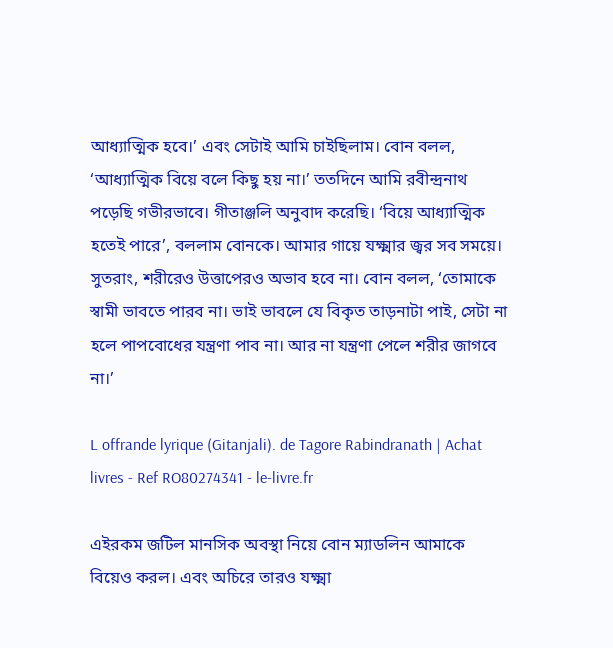আধ্যাত্মিক হবে।’ এবং সেটাই আমি চাইছিলাম। বোন বলল, ‘আধ্যাত্মিক বিয়ে বলে কিছু হয় না।’ ততদিনে আমি রবীন্দ্রনাথ পড়েছি গভীরভাবে। গীতাঞ্জলি অনুবাদ করেছি। ‘বিয়ে আধ্যাত্মিক হতেই পারে’, বললাম বোনকে। আমার গায়ে যক্ষ্মার জ্বর সব সময়ে। সুতরাং, শরীরেও উত্তাপেরও অভাব হবে না। বোন বলল, ‘তোমাকে স্বামী ভাবতে পারব না। ভাই ভাবলে যে বিকৃত তাড়নাটা পাই, সেটা না হলে পাপবোধের যন্ত্রণা পাব না। আর না যন্ত্রণা পেলে শরীর জাগবে না।’

L offrande lyrique (Gitanjali). de Tagore Rabindranath | Achat livres - Ref RO80274341 - le-livre.fr

এইরকম জটিল মানসিক অবস্থা নিয়ে বোন ম্যাডলিন আমাকে বিয়েও করল। এবং অচিরে তারও যক্ষ্মা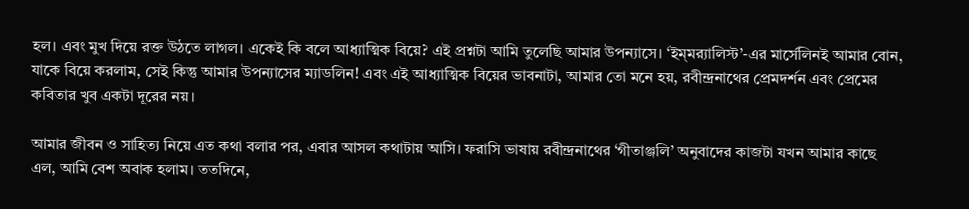হল। এবং মুখ দিয়ে রক্ত উঠতে লাগল। একেই কি বলে আধ্যাত্মিক বিয়ে? এই প্রশ্নটা আমি তুলেছি আমার উপন্যাসে। ‘ইম্‌মর‌্যালিস্ট’-এর মার্সেলিনই আমার বোন, যাকে বিয়ে করলাম, সেই কিন্তু আমার উপন্যাসের ম্যাডলিন! এবং এই আধ্যাত্মিক বিয়ের ভাবনাটা, আমার তো মনে হয়, রবীন্দ্রনাথের প্রেমদর্শন এবং প্রেমের কবিতার খুব একটা দূরের নয়।

আমার জীবন ও সাহিত্য নিয়ে এত কথা বলার পর, এবার আসল কথাটায় আসি। ফরাসি ভাষায় রবীন্দ্রনাথের ‘গীতাঞ্জলি’ অনুবাদের কাজটা যখন আমার কাছে এল, আমি বেশ অবাক হলাম। ততদিনে,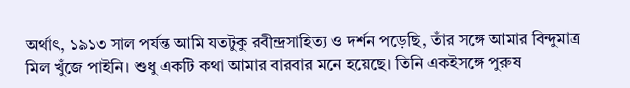অর্থাৎ, ১৯১৩ সাল পর্যন্ত আমি যতটুকু রবীন্দ্রসাহিত্য ও দর্শন পড়েছি, তাঁর সঙ্গে আমার বিন্দুমাত্র মিল খুঁজে পাইনি। শুধু একটি কথা আমার বারবার মনে হয়েছে। তিনি একইসঙ্গে পুরুষ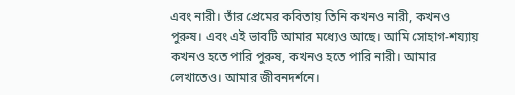এবং নারী। তাঁর প্রেমের কবিতায় তিনি কখনও নারী, কখনও পুরুষ। এবং এই ভাবটি আমার মধ্যেও আছে। আমি সোহাগ-শয্যায় কখনও হতে পারি পুরুষ, কখনও হতে পারি নারী। আমার লেখাতেও। আমার জীবনদর্শনে।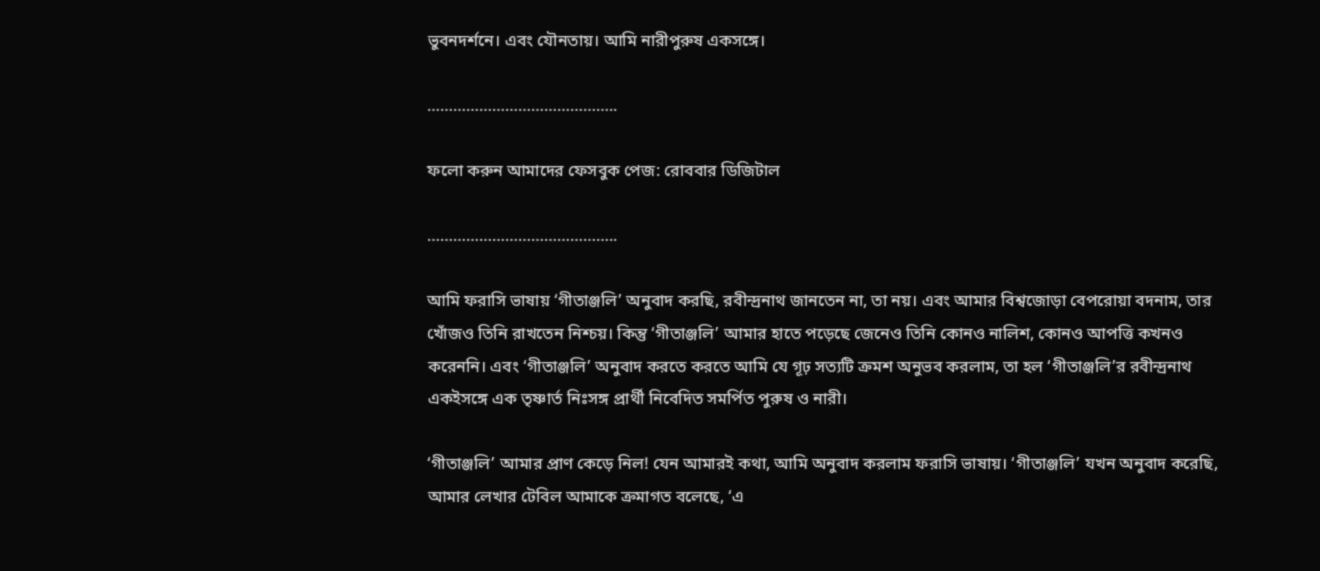ভুবনদর্শনে। এবং যৌনতায়। আমি নারীপুরুষ একসঙ্গে।

……………………………………..

ফলো করুন আমাদের ফেসবুক পেজ: রোববার ডিজিটাল

……………………………………..

আমি ফরাসি ভাষায় ‘গীতাঞ্জলি’ অনুবাদ করছি, রবীন্দ্রনাথ জানতেন না, তা নয়। এবং আমার বিশ্বজোড়া বেপরোয়া বদনাম, তার খোঁজও তিনি রাখতেন নিশ্চয়। কিন্তু ‘গীতাঞ্জলি’ আমার হাতে পড়েছে জেনেও তিনি কোনও নালিশ, কোনও আপত্তি কখনও করেননি। এবং ‘গীতাঞ্জলি’ অনুবাদ করতে করতে আমি যে গূঢ় সত্যটি ক্রমশ অনুভব করলাম, তা হল ‘গীতাঞ্জলি’র রবীন্দ্রনাথ একইসঙ্গে এক তৃষ্ণার্ত নিঃসঙ্গ প্রার্থী নিবেদিত সমর্পিত পুরুষ ও নারী।

‘গীতাঞ্জলি’ আমার প্রাণ কেড়ে নিল! যেন আমারই কথা, আমি অনুবাদ করলাম ফরাসি ভাষায়। ‘গীতাঞ্জলি’ যখন অনুবাদ করেছি, আমার লেখার টেবিল আমাকে ক্রমাগত বলেছে, ‘এ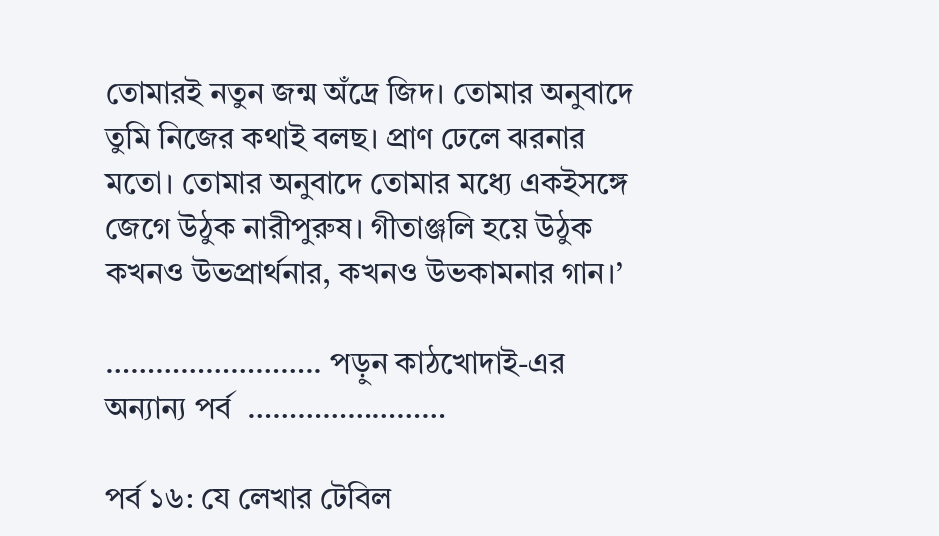তোমারই নতুন জন্ম অঁদ্রে জিদ। তোমার অনুবাদে তুমি নিজের কথাই বলছ। প্রাণ ঢেলে ঝরনার মতো। তোমার অনুবাদে তোমার মধ্যে একইসঙ্গে জেগে উঠুক নারীপুরুষ। গীতাঞ্জলি হয়ে উঠুক কখনও উভপ্রার্থনার, কখনও উভকামনার গান।’

…………………….. পড়ুন কাঠখোদাই-এর অন্যান্য পর্ব  ……………………

পর্ব ১৬: যে লেখার টেবিল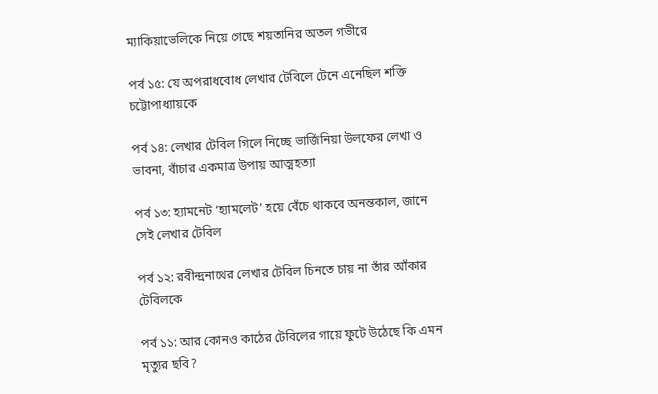ম্যাকিয়াভেলিকে নিয়ে গেছে শয়তানির অতল গভীরে

পর্ব ১৫: যে অপরাধবোধ লেখার টেবিলে টেনে এনেছিল শক্তি চট্টোপাধ্যায়কে

পর্ব ১৪: লেখার টেবিল গিলে নিচ্ছে ভার্জিনিয়া উলফের লেখা ও ভাবনা, বাঁচার একমাত্র উপায় আত্মহত্যা

পর্ব ১৩: হ্যামনেট ‘হ্যামলেট’ হয়ে বেঁচে থাকবে অনন্তকাল, জানে সেই লেখার টেবিল

পর্ব ১২: রবীন্দ্রনাথের লেখার টেবিল চিনতে চায় না তাঁর আঁকার টেবিলকে

পর্ব ১১: আর কোনও কাঠের টেবিলের গায়ে ফুটে উঠেছে কি এমন মৃত্যুর ছবি?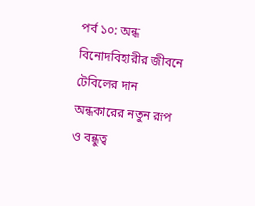পর্ব ১০: অন্ধ বিনোদবিহারীর জীবনে টেবিলের দান অন্ধকারের নতুন রূপ ও বন্ধুত্ব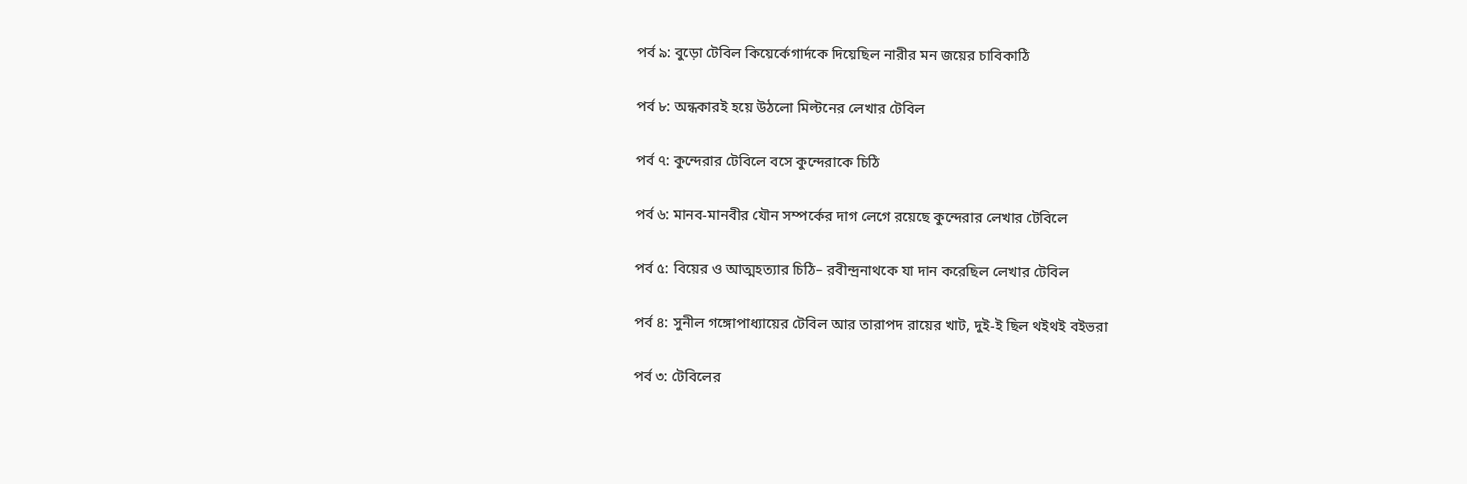পর্ব ৯: বুড়ো টেবিল কিয়ের্কেগার্দকে দিয়েছিল নারীর মন জয়ের চাবিকাঠি

পর্ব ৮: অন্ধকারই হয়ে উঠলো মিল্টনের লেখার টেবিল

পর্ব ৭: কুন্দেরার টেবিলে বসে কুন্দেরাকে চিঠি

পর্ব ৬: মানব-মানবীর যৌন সম্পর্কের দাগ লেগে রয়েছে কুন্দেরার লেখার টেবিলে

পর্ব ৫: বিয়ের ও আত্মহত্যার চিঠি– রবীন্দ্রনাথকে যা দান করেছিল লেখার টেবিল

পর্ব ৪: সুনীল গঙ্গোপাধ্যায়ের টেবিল আর তারাপদ রায়ের খাট, দুই-ই ছিল থইথই বইভরা

পর্ব ৩: টেবিলের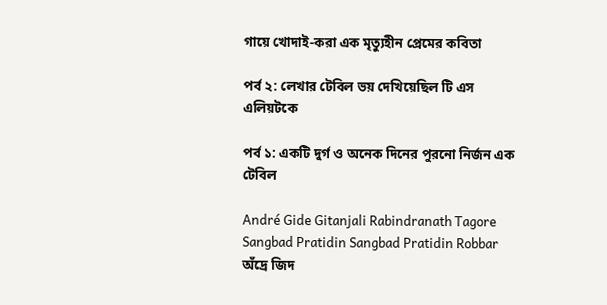গায়ে খোদাই-করা এক মৃত্যুহীন প্রেমের কবিতা

পর্ব ২: লেখার টেবিল ভয় দেখিয়েছিল টি এস এলিয়টকে

পর্ব ১: একটি দুর্গ ও অনেক দিনের পুরনো নির্জন এক টেবিল

André Gide Gitanjali Rabindranath Tagore Sangbad Pratidin Sangbad Pratidin Robbar অঁদ্রে জিদ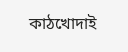কাঠখোদাই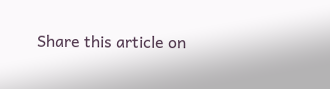Share this article on